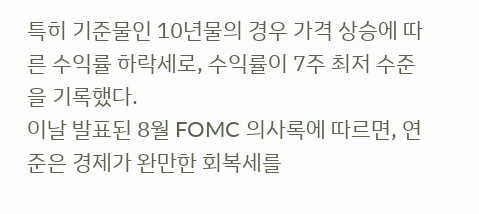특히 기준물인 10년물의 경우 가격 상승에 따른 수익률 하락세로, 수익률이 7주 최저 수준을 기록했다.
이날 발표된 8월 FOMC 의사록에 따르면, 연준은 경제가 완만한 회복세를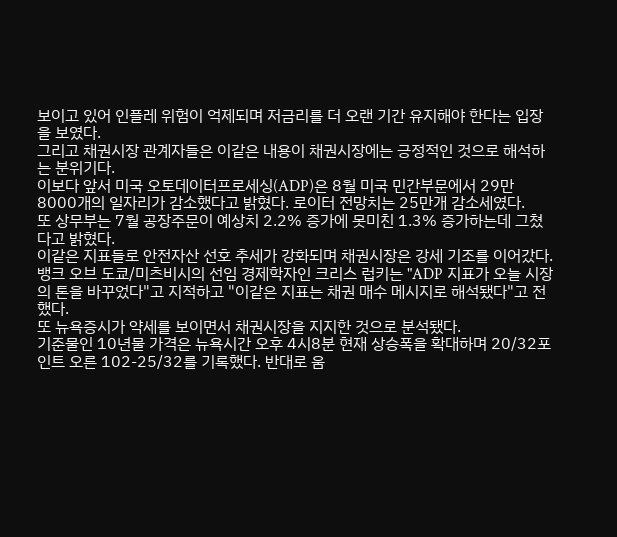보이고 있어 인플레 위험이 억제되며 저금리를 더 오랜 기간 유지해야 한다는 입장을 보였다.
그리고 채권시장 관계자들은 이같은 내용이 채권시장에는 긍정적인 것으로 해석하는 분위기다.
이보다 앞서 미국 오토데이터프로세싱(ADP)은 8월 미국 민간부문에서 29만8000개의 일자리가 감소했다고 밝혔다. 로이터 전망치는 25만개 감소세였다.
또 상무부는 7월 공장주문이 예상치 2.2% 증가에 못미친 1.3% 증가하는데 그쳤다고 밝혔다.
이같은 지표들로 안전자산 선호 추세가 강화되며 채권시장은 강세 기조를 이어갔다.
뱅크 오브 도쿄/미츠비시의 선임 경제학자인 크리스 럽키는 "ADP 지표가 오늘 시장의 톤을 바꾸었다"고 지적하고 "이같은 지표는 채권 매수 메시지로 해석됐다"고 전했다.
또 뉴욕증시가 약세를 보이면서 채권시장을 지지한 것으로 분석됐다.
기준물인 10년물 가격은 뉴욕시간 오후 4시8분 현재 상승폭을 확대하며 20/32포인트 오른 102-25/32를 기록했다. 반대로 움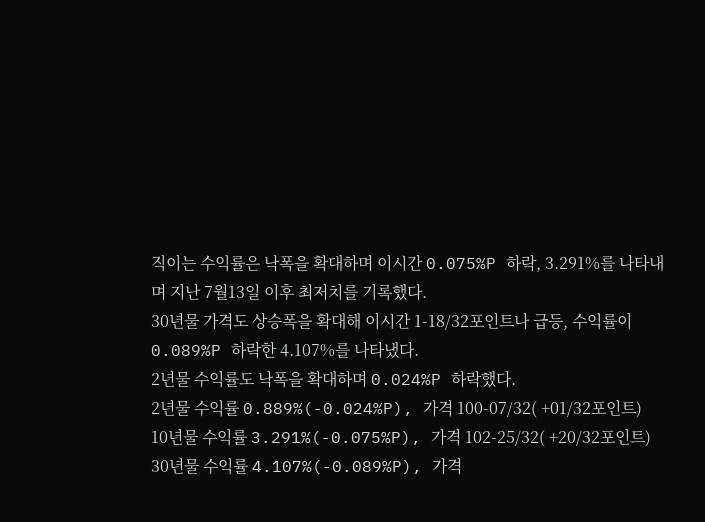직이는 수익률은 낙폭을 확대하며 이시간 0.075%P 하락, 3.291%를 나타내며 지난 7월13일 이후 최저치를 기록했다.
30년물 가격도 상승폭을 확대해 이시간 1-18/32포인트나 급등, 수익률이 0.089%P 하락한 4.107%를 나타냈다.
2년물 수익률도 낙폭을 확대하며 0.024%P 하락했다.
2년물 수익률 0.889%(-0.024%P), 가격 100-07/32( +01/32포인트)
10년물 수익률 3.291%(-0.075%P), 가격 102-25/32( +20/32포인트)
30년물 수익률 4.107%(-0.089%P), 가격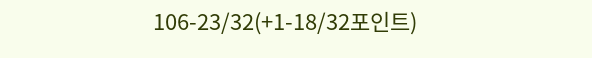106-23/32(+1-18/32포인트)